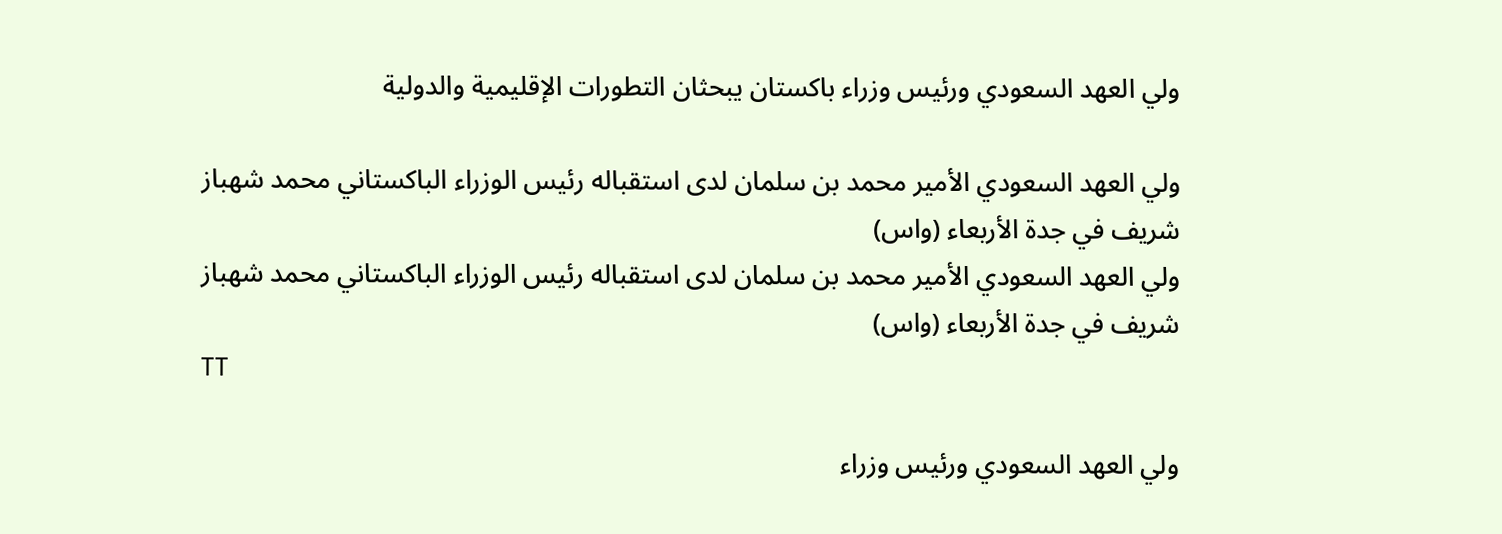ولي العهد السعودي ورئيس وزراء باكستان يبحثان التطورات الإقليمية والدولية

ولي العهد السعودي الأمير محمد بن سلمان لدى استقباله رئيس الوزراء الباكستاني محمد شهباز شريف في جدة الأربعاء (واس)
ولي العهد السعودي الأمير محمد بن سلمان لدى استقباله رئيس الوزراء الباكستاني محمد شهباز شريف في جدة الأربعاء (واس)
TT

ولي العهد السعودي ورئيس وزراء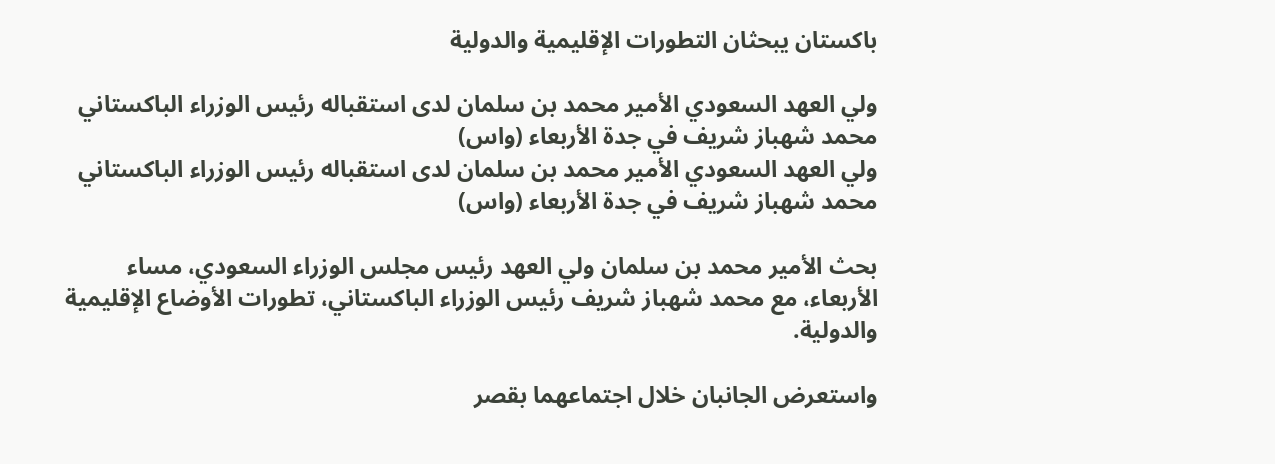باكستان يبحثان التطورات الإقليمية والدولية

ولي العهد السعودي الأمير محمد بن سلمان لدى استقباله رئيس الوزراء الباكستاني محمد شهباز شريف في جدة الأربعاء (واس)
ولي العهد السعودي الأمير محمد بن سلمان لدى استقباله رئيس الوزراء الباكستاني محمد شهباز شريف في جدة الأربعاء (واس)

بحث الأمير محمد بن سلمان ولي العهد رئيس مجلس الوزراء السعودي، مساء الأربعاء، مع محمد شهباز شريف رئيس الوزراء الباكستاني، تطورات الأوضاع الإقليمية والدولية.

واستعرض الجانبان خلال اجتماعهما بقصر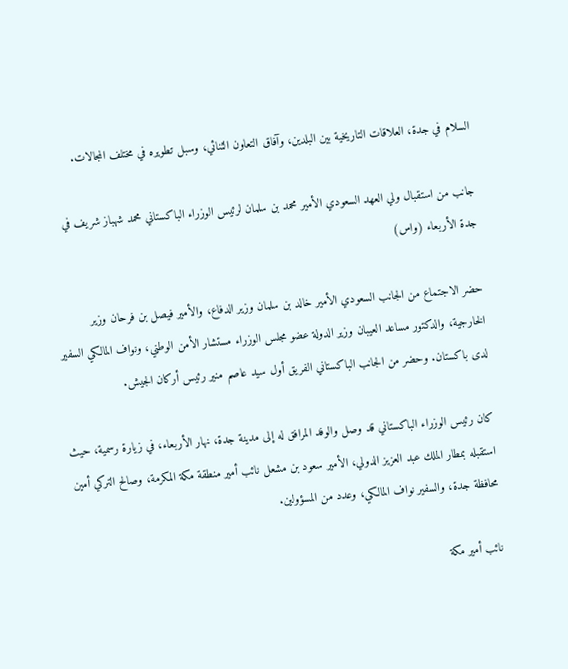السلام في جدة، العلاقات التاريخية بين البلدين، وآفاق التعاون الثنائي، وسبل تطويره في مختلف المجالات.

جانب من استقبال ولي العهد السعودي الأمير محمد بن سلمان لرئيس الوزراء الباكستاني محمد شهباز شريف في جدة الأربعاء (واس)

حضر الاجتماع من الجانب السعودي الأمير خالد بن سلمان وزير الدفاع، والأمير فيصل بن فرحان وزير الخارجية، والدكتور مساعد العيبان وزير الدولة عضو مجلس الوزراء مستشار الأمن الوطني، ونواف المالكي السفير لدى باكستان. وحضر من الجانب الباكستاني الفريق أول سيد عاصم منير رئيس أركان الجيش.

كان رئيس الوزراء الباكستاني قد وصل والوفد المرافق له إلى مدينة جدة، نهار الأربعاء، في زيارة رسمية، حيث استقبله بمطار الملك عبد العزيز الدولي، الأمير سعود بن مشعل نائب أمير منطقة مكة المكرمة، وصالح التركي أمين محافظة جدة، والسفير نواف المالكي، وعدد من المسؤولين.

نائب أمير مكة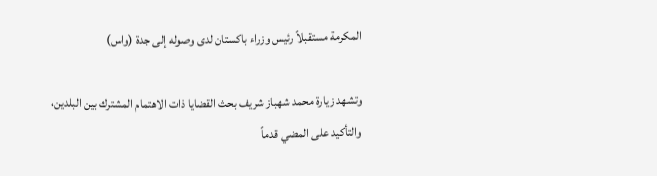المكرمة مستقبلاً رئيس وزراء باكستان لدى وصوله إلى جدة (واس)

وتشهد زيارة محمد شهباز شريف بحث القضايا ذات الاهتمام المشترك بين البلدين، والتأكيد على المضي قدماً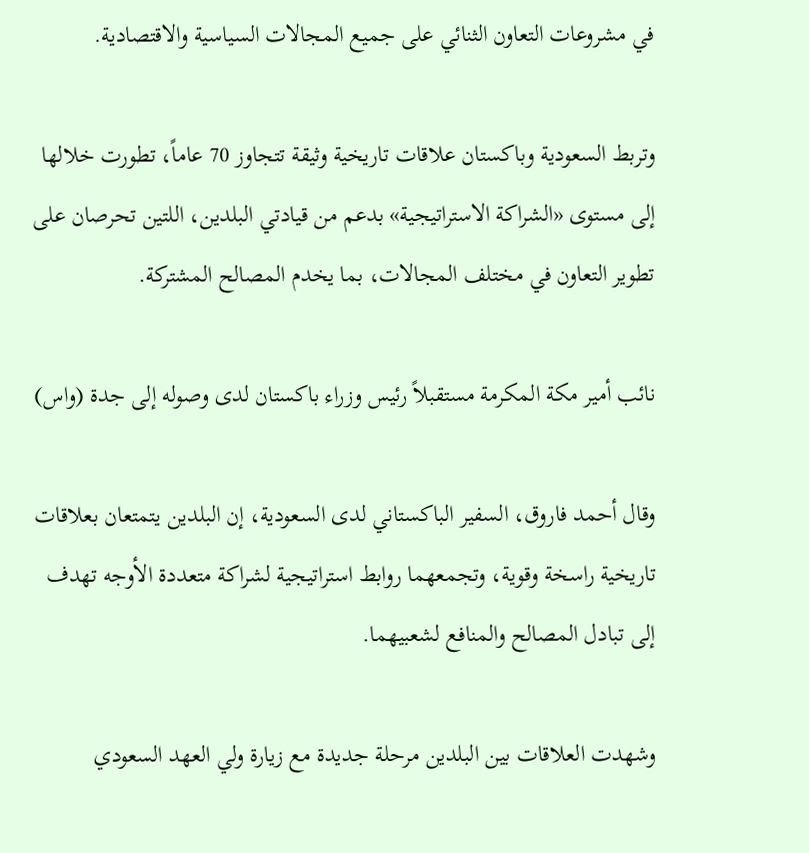في مشروعات التعاون الثنائي على جميع المجالات السياسية والاقتصادية.

وتربط السعودية وباكستان علاقات تاريخية وثيقة تتجاوز 70 عاماً، تطورت خلالها إلى مستوى «الشراكة الاستراتيجية» بدعم من قيادتي البلدين، اللتين تحرصان على تطوير التعاون في مختلف المجالات، بما يخدم المصالح المشتركة.

نائب أمير مكة المكرمة مستقبلاً رئيس وزراء باكستان لدى وصوله إلى جدة (واس)

وقال أحمد فاروق، السفير الباكستاني لدى السعودية، إن البلدين يتمتعان بعلاقات تاريخية راسخة وقوية، وتجمعهما روابط استراتيجية لشراكة متعددة الأوجه تهدف إلى تبادل المصالح والمنافع لشعبيهما.

وشهدت العلاقات بين البلدين مرحلة جديدة مع زيارة ولي العهد السعودي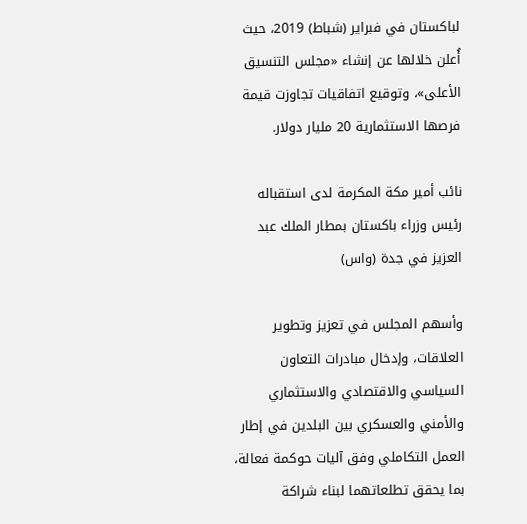لباكستان في فبراير (شباط) 2019، حيث أُعلن خلالها عن إنشاء «مجلس التنسيق الأعلى»، وتوقيع اتفاقيات تجاوزت قيمة فرصها الاستثمارية 20 مليار دولار.

نائب أمير مكة المكرمة لدى استقباله رئيس وزراء باكستان بمطار الملك عبد العزيز في جدة (واس)

وأسهم المجلس في تعزيز وتطوير العلاقات، وإدخال مبادرات التعاون السياسي والاقتصادي والاستثماري والأمني والعسكري بين البلدين في إطار العمل التكاملي وفق آليات حوكمة فعالة، بما يحقق تطلعاتهما لبناء شراكة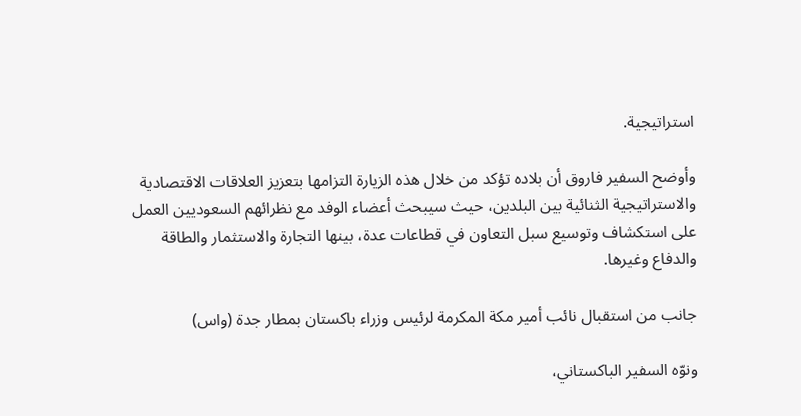استراتيجية.

وأوضح السفير فاروق أن بلاده تؤكد من خلال هذه الزيارة التزامها بتعزيز العلاقات الاقتصادية والاستراتيجية الثنائية بين البلدين، حيث سيبحث أعضاء الوفد مع نظرائهم السعوديين العمل على استكشاف وتوسيع سبل التعاون في قطاعات عدة، بينها التجارة والاستثمار والطاقة والدفاع وغيرها.

جانب من استقبال نائب أمير مكة المكرمة لرئيس وزراء باكستان بمطار جدة (واس)

ونوّه السفير الباكستاني،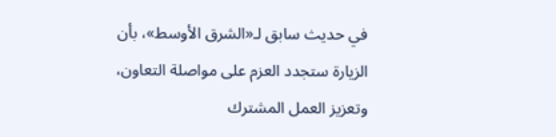في حديث سابق لـ«الشرق الأوسط»، بأن الزيارة ستجدد العزم على مواصلة التعاون، وتعزيز العمل المشترك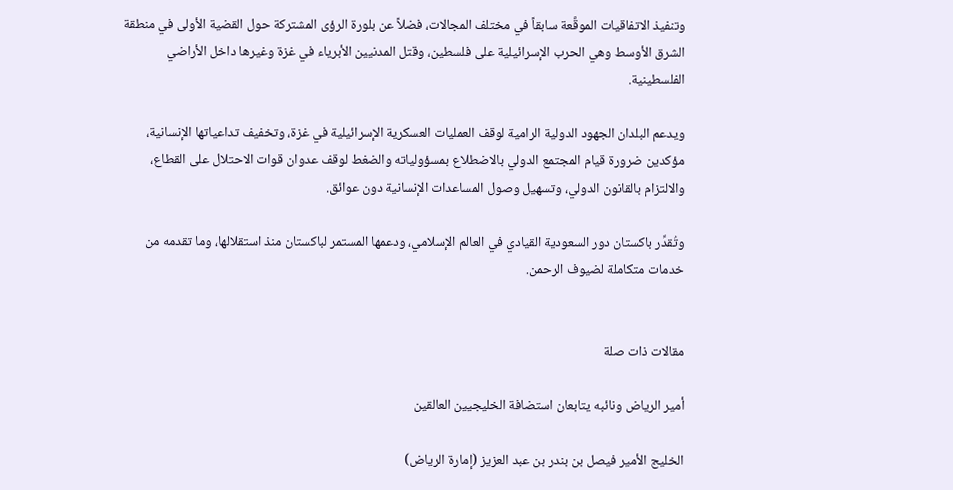وتنفيذ الاتفاقيات الموقَّعة سابقاً في مختلف المجالات، فضلاً عن بلورة الرؤى المشتركة حول القضية الأولى في منطقة الشرق الأوسط وهي الحرب الإسرائيلية على فلسطين، وقتل المدنيين الأبرياء في غزة وغيرها داخل الأراضي الفلسطينية.

ويدعم البلدان الجهود الدولية الرامية لوقف العمليات العسكرية الإسرائيلية في غزة، وتخفيف تداعياتها الإنسانية، مؤكدين ضرورة قيام المجتمع الدولي بالاضطلاع بمسؤولياته والضغط لوقف عدوان قوات الاحتلال على القطاع، والالتزام بالقانون الدولي، وتسهيل وصول المساعدات الإنسانية دون عوائق.

وتُقدِّر باكستان دور السعودية القيادي في العالم الإسلامي، ودعمها المستمر لباكستان منذ استقلالها، وما تقدمه من خدمات متكاملة لضيوف الرحمن.


مقالات ذات صلة

أمير الرياض ونائبه يتابعان استضافة الخليجيين العالقين

الخليج الأمير فيصل بن بندر بن عبد العزيز (إمارة الرياض)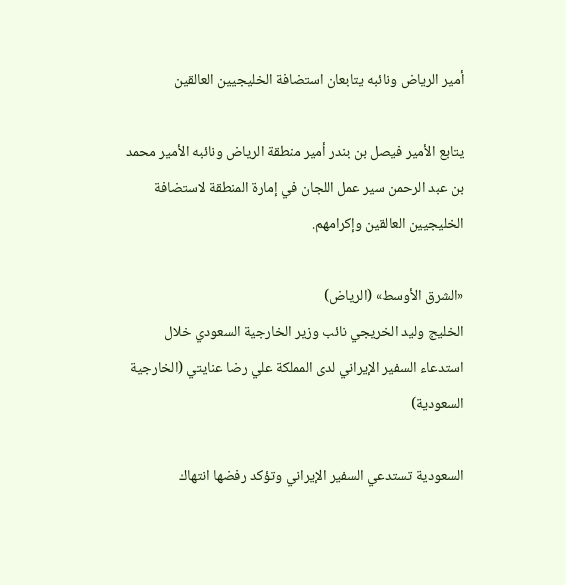أمير الرياض ونائبه يتابعان استضافة الخليجيين العالقين

يتابع الأمير فيصل بن بندر أمير منطقة الرياض ونائبه الأمير محمد بن عبد الرحمن سير عمل اللجان في إمارة المنطقة لاستضافة الخليجيين العالقين وإكرامهم.

«الشرق الأوسط» (الرياض)
الخليج وليد الخريجي نائب وزير الخارجية السعودي خلال استدعاء السفير الإيراني لدى المملكة علي رضا عنايتي (الخارجية السعودية)

السعودية تستدعي السفير الإيراني وتؤكد رفضها انتهاك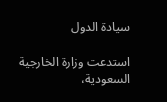سيادة الدول

استدعت وزارة الخارجية السعودية،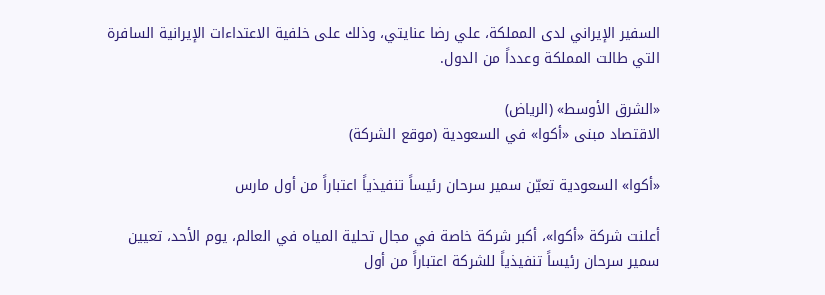السفير الإيراني لدى المملكة، علي رضا عنايتي، وذلك على خلفية الاعتداءات الإيرانية السافرة التي طالت المملكة وعدداً من الدول.

«الشرق الأوسط» (الرياض)
الاقتصاد مبنى «أكوا» في السعودية (موقع الشركة)

«أكوا» السعودية تعيّن سمير سرحان رئيساً تنفيذياً اعتباراً من أول مارس

أعلنت شركة «أكوا»، أكبر شركة خاصة في مجال تحلية المياه في العالم، يوم الأحد، تعيين سمير سرحان رئيساً تنفيذياً للشركة اعتباراً من أول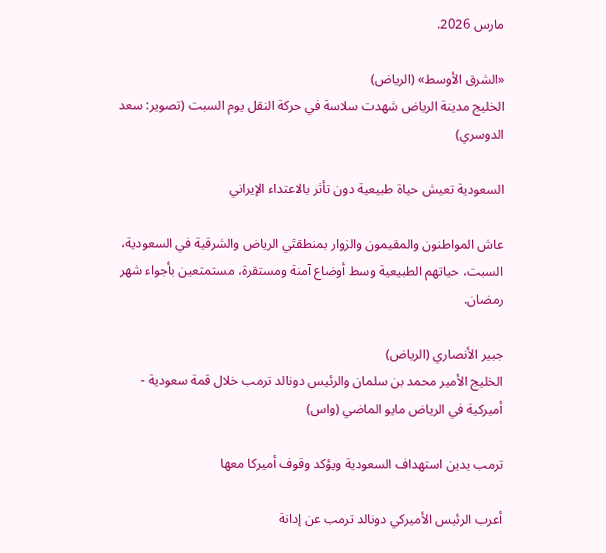مارس 2026.

«الشرق الأوسط» (الرياض)
الخليج مدينة الرياض شهدت سلاسة في حركة النقل يوم السبت (تصوير: سعد الدوسري)

السعودية تعيش حياة طبيعية دون تأثر بالاعتداء الإيراني

عاش المواطنون والمقيمون والزوار بمنطقتَي الرياض والشرقية في السعودية، السبت، حياتهم الطبيعية وسط أوضاع آمنة ومستقرة، مستمتعين بأجواء شهر رمضان.

جبير الأنصاري (الرياض)
الخليج الأمير محمد بن سلمان والرئيس دونالد ترمب خلال قمة سعودية - أميركية في الرياض مايو الماضي (واس)

ترمب يدين استهداف السعودية ويؤكد وقوف أميركا معها

أعرب الرئيس الأميركي دونالد ترمب عن إدانة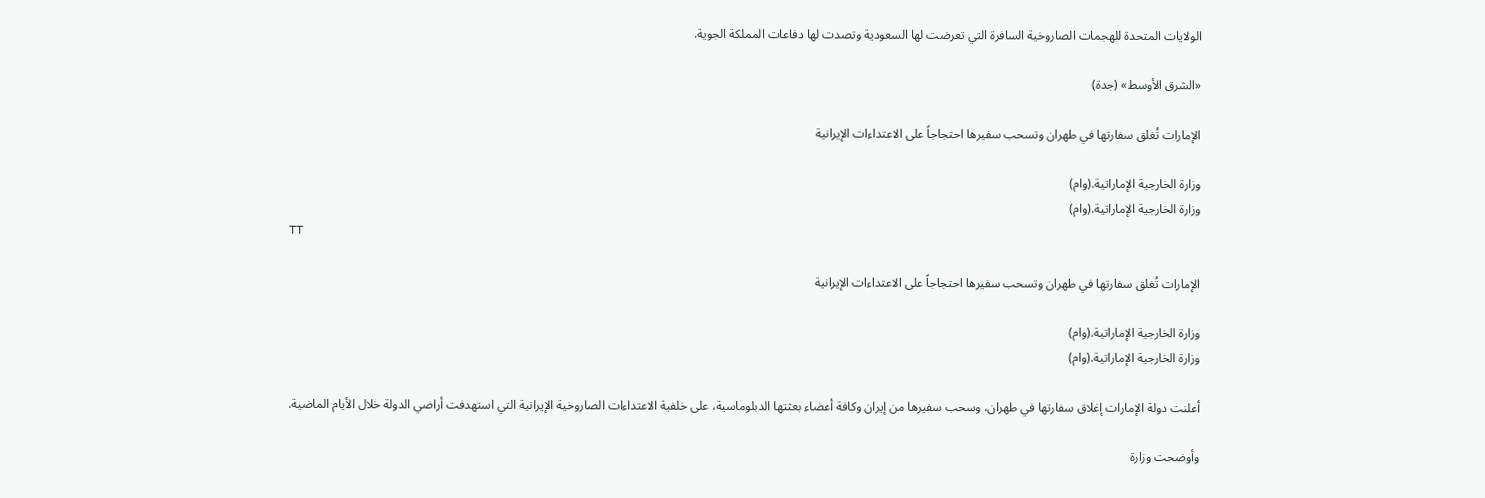الولايات المتحدة للهجمات الصاروخية السافرة التي تعرضت لها السعودية وتصدت لها دفاعات المملكة الجوية.

«الشرق الأوسط» (جدة)

الإمارات تُغلق سفارتها في طهران وتسحب سفيرها احتجاجاً على الاعتداءات الإيرانية

وزارة الخارجية الإماراتية.(وام)
وزارة الخارجية الإماراتية.(وام)
TT

الإمارات تُغلق سفارتها في طهران وتسحب سفيرها احتجاجاً على الاعتداءات الإيرانية

وزارة الخارجية الإماراتية.(وام)
وزارة الخارجية الإماراتية.(وام)

أعلنت دولة الإمارات إغلاق سفارتها في طهران، وسحب سفيرها من إيران وكافة أعضاء بعثتها الدبلوماسية، على خلفية الاعتداءات الصاروخية الإيرانية التي استهدفت أراضي الدولة خلال الأيام الماضية.

وأوضحت وزارة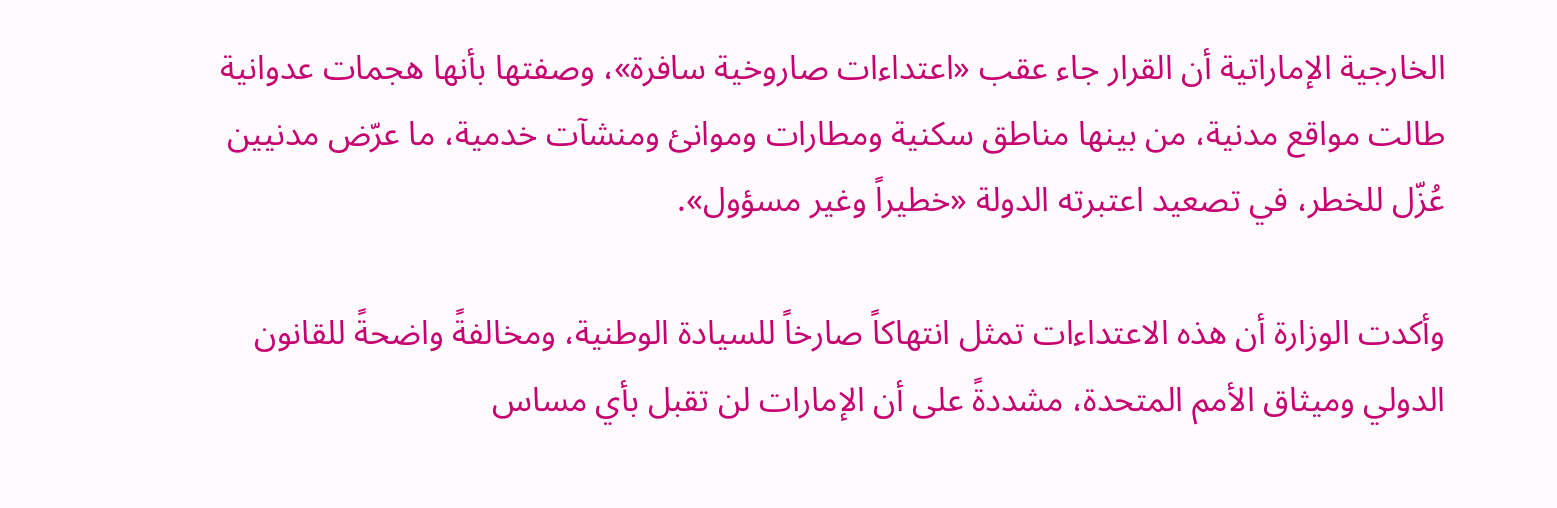الخارجية الإماراتية أن القرار جاء عقب «اعتداءات صاروخية سافرة»، وصفتها بأنها هجمات عدوانية طالت مواقع مدنية، من بينها مناطق سكنية ومطارات وموانئ ومنشآت خدمية، ما عرّض مدنيين عُزّل للخطر، في تصعيد اعتبرته الدولة «خطيراً وغير مسؤول».

وأكدت الوزارة أن هذه الاعتداءات تمثل انتهاكاً صارخاً للسيادة الوطنية، ومخالفةً واضحةً للقانون الدولي وميثاق الأمم المتحدة، مشددةً على أن الإمارات لن تقبل بأي مساس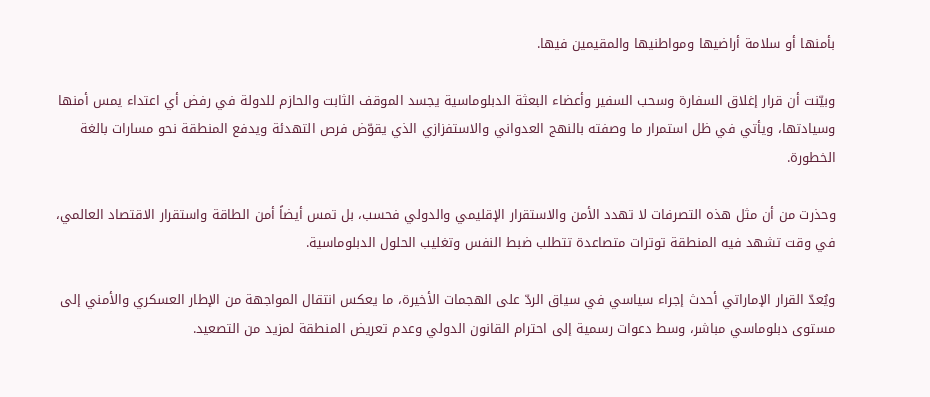بأمنها أو سلامة أراضيها ومواطنيها والمقيمين فيها.

وبيّنت أن قرار إغلاق السفارة وسحب السفير وأعضاء البعثة الدبلوماسية يجسد الموقف الثابت والحازم للدولة في رفض أي اعتداء يمس أمنها وسيادتها، ويأتي في ظل استمرار ما وصفته بالنهج العدواني والاستفزازي الذي يقوّض فرص التهدئة ويدفع المنطقة نحو مسارات بالغة الخطورة.

وحذرت من أن مثل هذه التصرفات لا تهدد الأمن والاستقرار الإقليمي والدولي فحسب، بل تمس أيضاً أمن الطاقة واستقرار الاقتصاد العالمي، في وقت تشهد فيه المنطقة توترات متصاعدة تتطلب ضبط النفس وتغليب الحلول الدبلوماسية.

ويُعدّ القرار الإماراتي أحدث إجراء سياسي في سياق الردّ على الهجمات الأخيرة، ما يعكس انتقال المواجهة من الإطار العسكري والأمني إلى مستوى دبلوماسي مباشر، وسط دعوات رسمية إلى احترام القانون الدولي وعدم تعريض المنطقة لمزيد من التصعيد.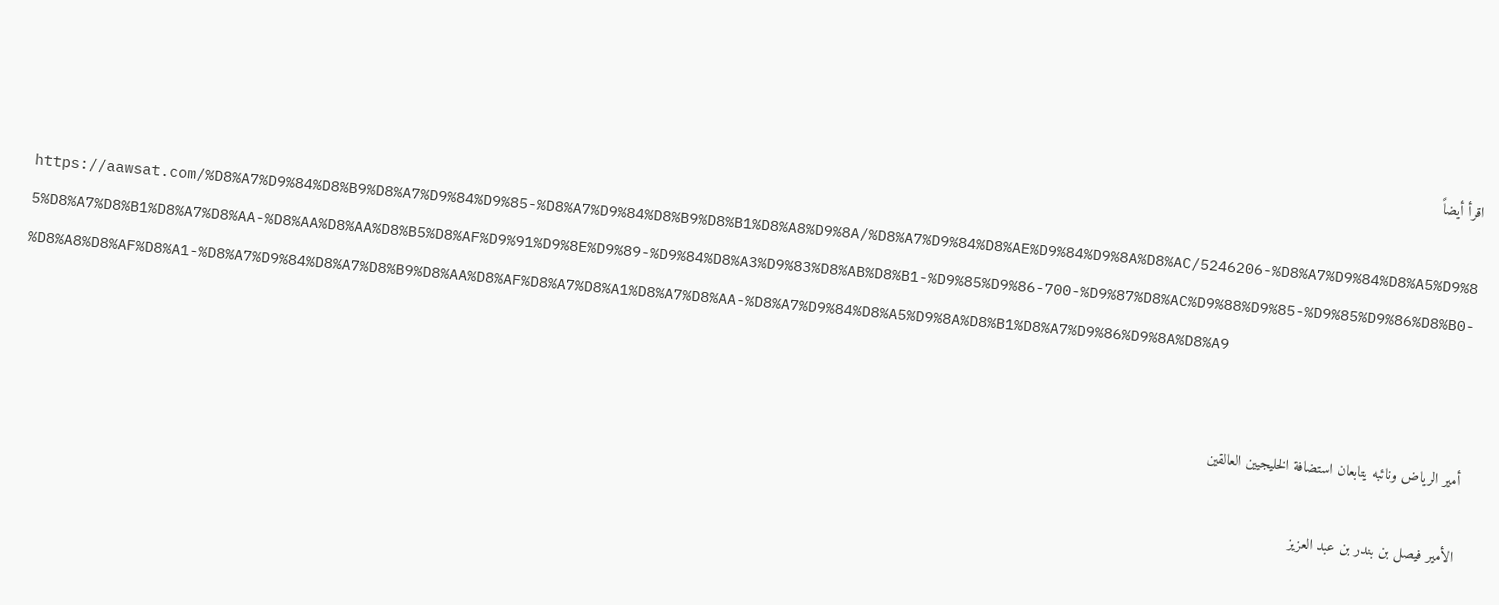اقرأ أيضاً

https://aawsat.com/%D8%A7%D9%84%D8%B9%D8%A7%D9%84%D9%85-%D8%A7%D9%84%D8%B9%D8%B1%D8%A8%D9%8A/%D8%A7%D9%84%D8%AE%D9%84%D9%8A%D8%AC/5246206-%D8%A7%D9%84%D8%A5%D9%85%D8%A7%D8%B1%D8%A7%D8%AA-%D8%AA%D8%AA%D8%B5%D8%AF%D9%91%D9%8E%D9%89-%D9%84%D8%A3%D9%83%D8%AB%D8%B1-%D9%85%D9%86-700-%D9%87%D8%AC%D9%88%D9%85-%D9%85%D9%86%D8%B0-%D8%A8%D8%AF%D8%A1-%D8%A7%D9%84%D8%A7%D8%B9%D8%AA%D8%AF%D8%A7%D8%A1%D8%A7%D8%AA-%D8%A7%D9%84%D8%A5%D9%8A%D8%B1%D8%A7%D9%86%D9%8A%D8%A9


أمير الرياض ونائبه يتابعان استضافة الخليجيين العالقين

الأمير فيصل بن بندر بن عبد العزيز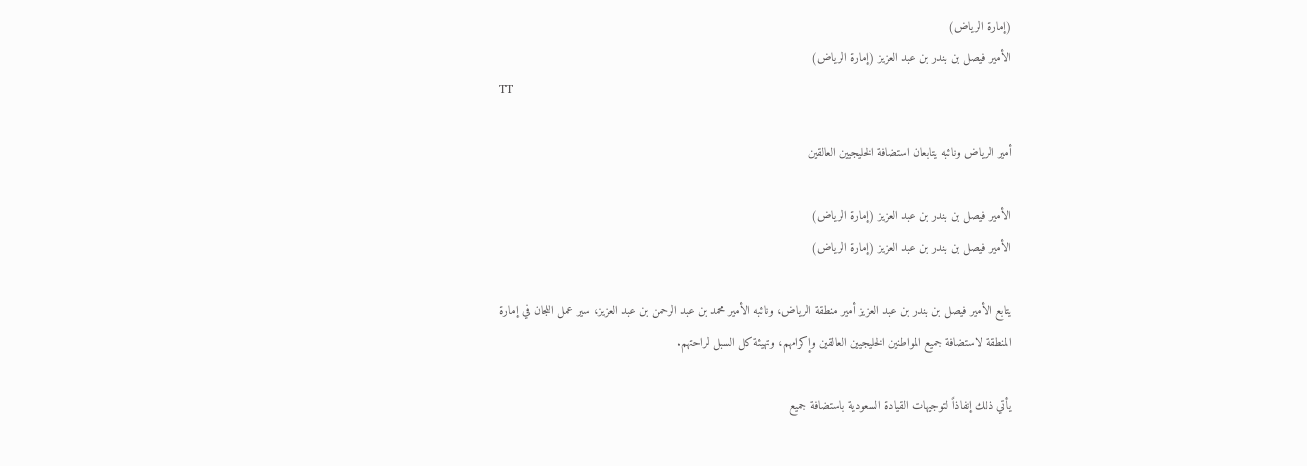(إمارة الرياض)
الأمير فيصل بن بندر بن عبد العزيز (إمارة الرياض)
TT

أمير الرياض ونائبه يتابعان استضافة الخليجيين العالقين

الأمير فيصل بن بندر بن عبد العزيز (إمارة الرياض)
الأمير فيصل بن بندر بن عبد العزيز (إمارة الرياض)

يتابع الأمير فيصل بن بندر بن عبد العزيز أمير منطقة الرياض، ونائبه الأمير محمد بن عبد الرحمن بن عبد العزيز، سير عمل اللجان في إمارة المنطقة لاستضافة جميع المواطنين الخليجيين العالقين وإكرامهم، وتهيئة كل السبل لراحتهم.

يأتي ذلك إنفاذاً لتوجيهات القيادة السعودية باستضافة جميع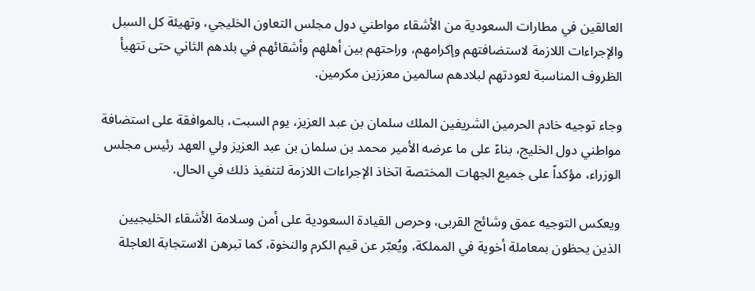العالقين في مطارات السعودية من الأشقاء مواطني دول مجلس التعاون الخليجي، وتهيئة كل السبل والإجراءات اللازمة لاستضافتهم وإكرامهم، وراحتهم بين أهلهم وأشقائهم في بلدهم الثاني حتى تتهيأ الظروف المناسبة لعودتهم لبلادهم سالمين معززين مكرمين.

وجاء توجيه خادم الحرمين الشريفين الملك سلمان بن عبد العزيز، يوم السبت، بالموافقة على استضافة مواطني دول الخليج، بناءً على ما عرضه الأمير محمد بن سلمان بن عبد العزيز ولي العهد رئيس مجلس الوزراء، مؤكداً على جميع الجهات المختصة اتخاذ الإجراءات اللازمة لتنفيذ ذلك في الحال.

ويعكس التوجيه عمق وشائج القربى، وحرص القيادة السعودية على أمن وسلامة الأشقاء الخليجيين الذين يحظون بمعاملة أخوية في المملكة، ويُعبّر عن قيم الكرم والنخوة، كما تبرهن الاستجابة العاجلة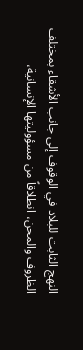النهج الثابت للبلاد في الوقوف إلى جانب الأشقاء بمختلف الظروف والمحن، انطلاقاً من مسؤوليتها الإنسانية،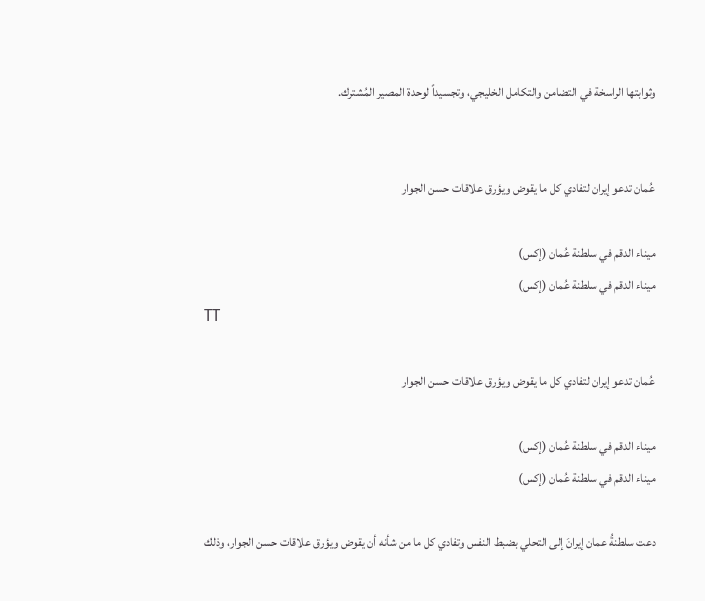وثوابتها الراسخة في التضامن والتكامل الخليجي، وتجسيداً لوحدة المصير المُشترك.


عُمان تدعو إيران لتفادي كل ما يقوض ويؤرق علاقات حسن الجوار

ميناء الدقم في سلطنة عُمان (إكس)
ميناء الدقم في سلطنة عُمان (إكس)
TT

عُمان تدعو إيران لتفادي كل ما يقوض ويؤرق علاقات حسن الجوار

ميناء الدقم في سلطنة عُمان (إكس)
ميناء الدقم في سلطنة عُمان (إكس)

دعت سلطنةُ عمان إيرانَ إلى التحلي بضبط النفس وتفادي كل ما من شأنه أن يقوض ويؤرق علاقات حسن الجوار، وذلك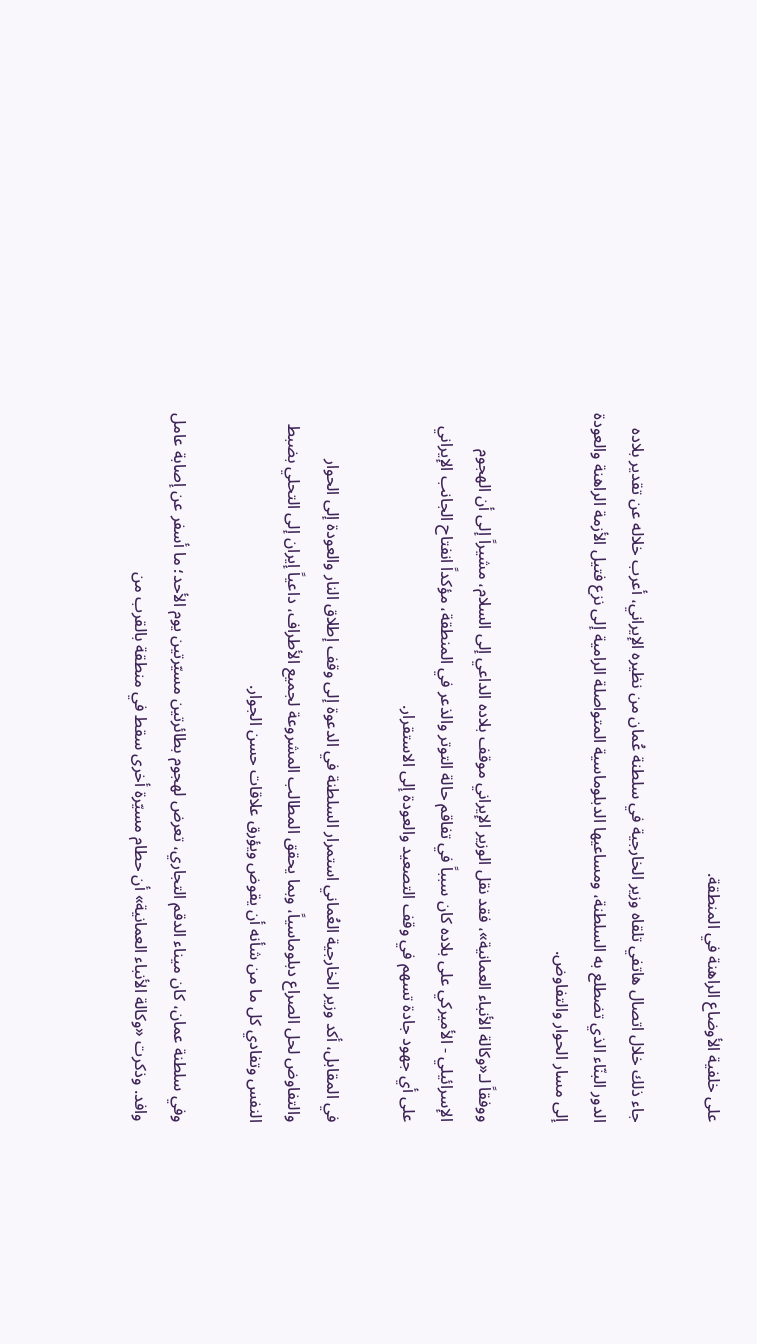على خلفية الأوضاع الراهنة في المنطقة.

جاء ذلك خلال اتصال هاتفي تلقاه وزير الخارجية في سلطنة عُمان من نظيره الإيراني، أعرب خلاله عن تقدير بلاده الدور البنّاء الذي تضطلع به السلطنة، ومساعيها الدبلوماسية المتواصلة الرامية إلى نزع فتيل الأزمة الراهنة والعودة إلى مسار الحوار والتفاوض.

ووفقاً لـ«وكالة الأنباء العمانية»، فقد نقل الوزير الإيراني موقف بلاده الداعي إلى السلام، مشيراً إلى أن الهجوم الإسرائيلي - الأميركي على بلاده كان سبباً في تفاقم حالة التوتر والذعر في المنطقة، مؤكداً انفتاح الجانب الإيراني على أي جهود جادة تسهم في وقف التصعيد والعودة إلى الاستقرار.

في المقابل، أكد وزير الخارجية العُماني استمرار السلطنة في الدعوة إلى وقف إطلاق النار والعودة إلى الحوار والتفاوض لحل الصراع دبلوماسياً، وبما يحقق المطالب المشروعة لجميع الأطراف، داعياً إيران إلى التحلي بضبط النفس وتفادي كل ما من شأنه أن يقوض ويؤرق علاقات حسن الجوار.

وفي سلطنة عمان، كان ميناء الدقم ‌التجاري، تعرض لهجوم بطائرتين مسيّرتين يوم الأحد؛ ما أسفر عن إصابة عامل وافد. وذكرت «وكالة الأنباء العمانية» أن حطام مسيّرة ‌أخرى ‌سقط في منطقة بالقرب ‌من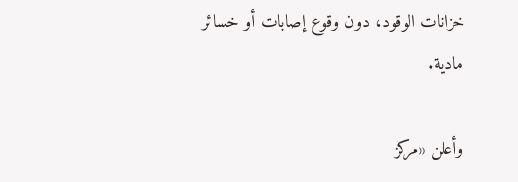خزانات الوقود، دون وقوع إصابات أو خسائر مادية.

وأعلن «مركز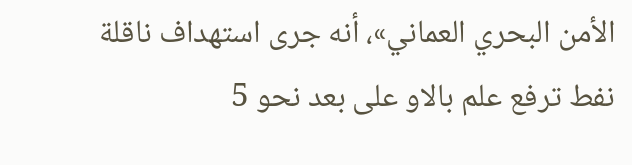الأمن البحري العماني»، أنه جرى استهداف ناقلة نفط ترفع علم بالاو على بعد نحو 5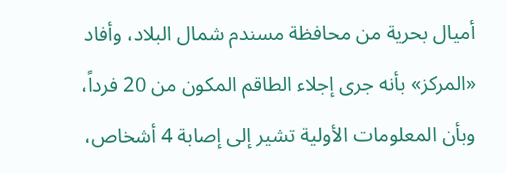أميال بحرية من محافظة مسندم شمال البلاد، وأفاد «المركز» بأنه جرى إجلاء الطاقم المكون من 20 فرداً، وبأن المعلومات الأولية تشير إلى إصابة 4 أشخاص،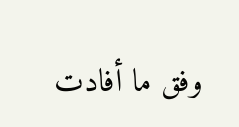وفق ما أفادت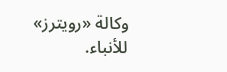وكالة «رويترز» للأنباء.